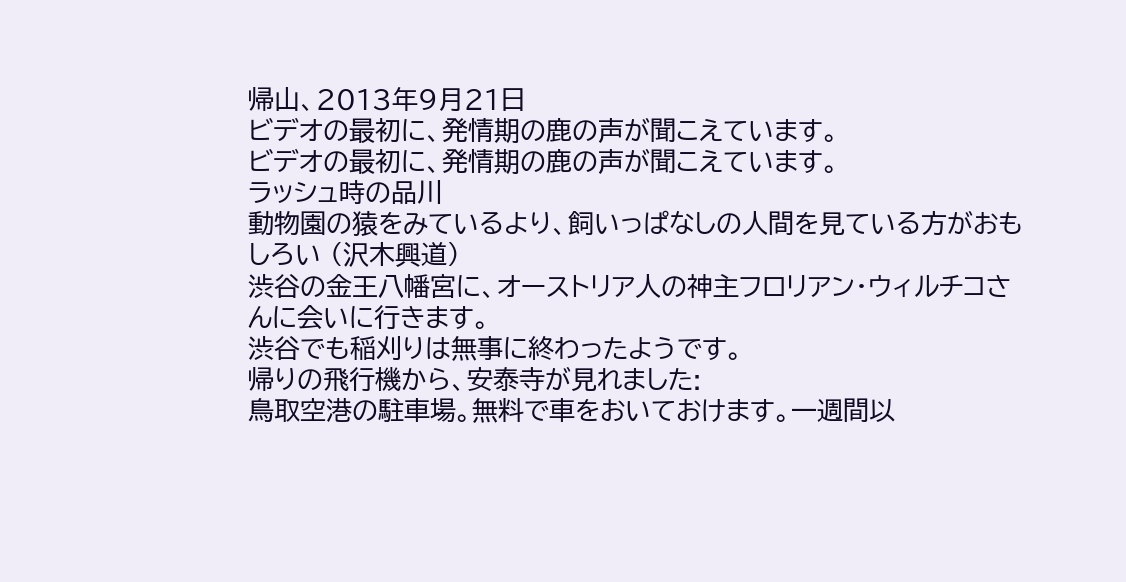帰山、2013年9月21日
ビデオの最初に、発情期の鹿の声が聞こえています。
ビデオの最初に、発情期の鹿の声が聞こえています。
ラッシュ時の品川
動物園の猿をみているより、飼いっぱなしの人間を見ている方がおもしろい (沢木興道)
渋谷の金王八幡宮に、オーストリア人の神主フロリアン・ウィルチコさんに会いに行きます。
渋谷でも稲刈りは無事に終わったようです。
帰りの飛行機から、安泰寺が見れました:
鳥取空港の駐車場。無料で車をおいておけます。一週間以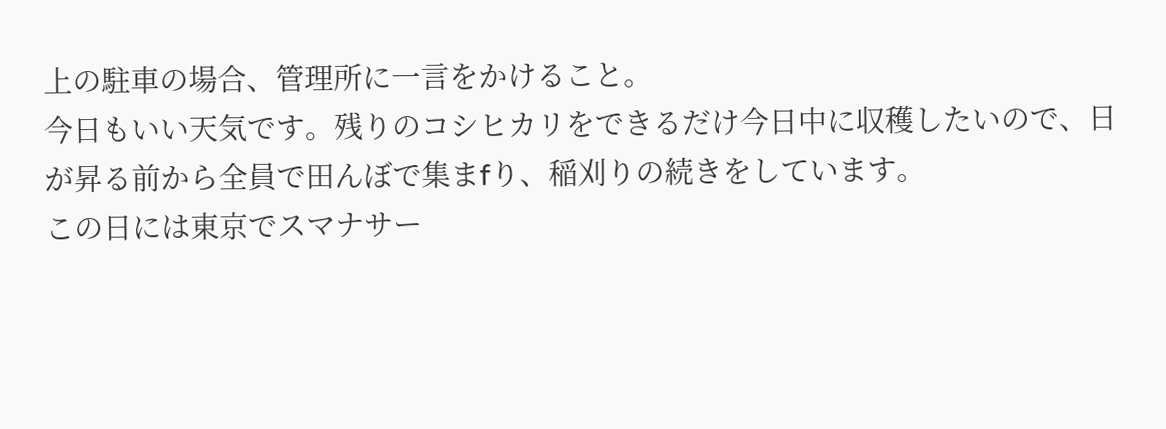上の駐車の場合、管理所に一言をかけること。
今日もいい天気です。残りのコシヒカリをできるだけ今日中に収穫したいので、日が昇る前から全員で田んぼで集まfり、稲刈りの続きをしています。
この日には東京でスマナサー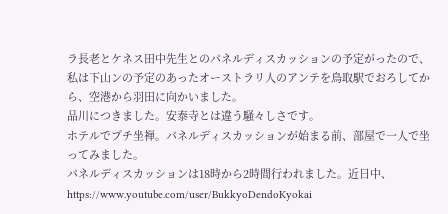ラ長老とケネス田中先生とのパネルディスカッションの予定がったので、私は下山ンの予定のあったオーストラリ人のアンテを鳥取駅でおろしてから、空港から羽田に向かいました。
品川につきました。安泰寺とは違う騒々しさです。
ホテルでプチ坐禅。パネルディスカッションが始まる前、部屋で一人で坐ってみました。
パネルディスカッションは18時から2時間行われました。近日中、https://www.youtube.com/user/BukkyoDendoKyokai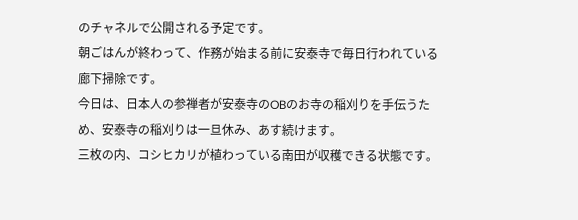のチャネルで公開される予定です。
朝ごはんが終わって、作務が始まる前に安泰寺で毎日行われている廊下掃除です。
今日は、日本人の参禅者が安泰寺のOBのお寺の稲刈りを手伝うため、安泰寺の稲刈りは一旦休み、あす続けます。
三枚の内、コシヒカリが植わっている南田が収穫できる状態です。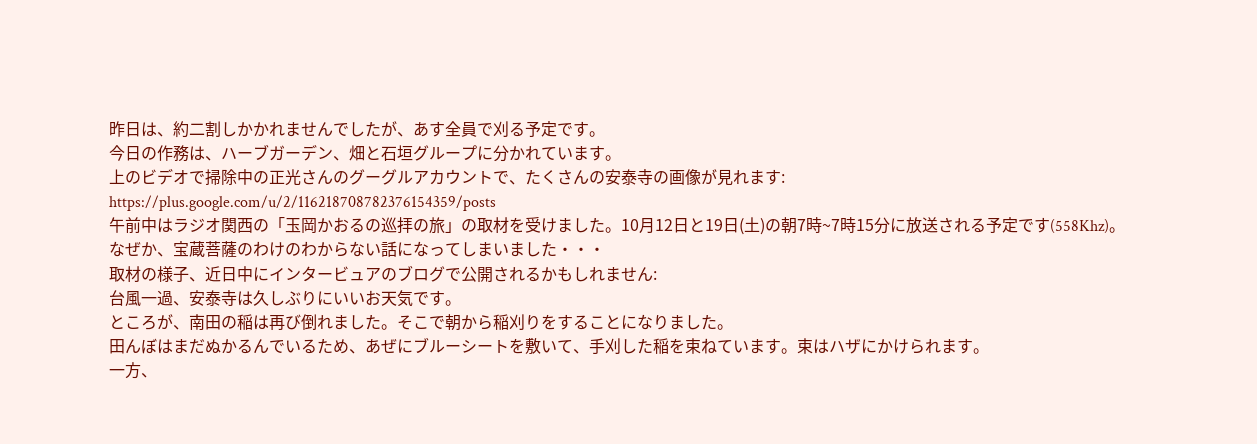昨日は、約二割しかかれませんでしたが、あす全員で刈る予定です。
今日の作務は、ハーブガーデン、畑と石垣グループに分かれています。
上のビデオで掃除中の正光さんのグーグルアカウントで、たくさんの安泰寺の画像が見れます:
https://plus.google.com/u/2/116218708782376154359/posts
午前中はラジオ関西の「玉岡かおるの巡拝の旅」の取材を受けました。10月12日と19日(土)の朝7時~7時15分に放送される予定です(558Khz)。
なぜか、宝蔵菩薩のわけのわからない話になってしまいました・・・
取材の様子、近日中にインタービュアのブログで公開されるかもしれません:
台風一過、安泰寺は久しぶりにいいお天気です。
ところが、南田の稲は再び倒れました。そこで朝から稲刈りをすることになりました。
田んぼはまだぬかるんでいるため、あぜにブルーシートを敷いて、手刈した稲を束ねています。束はハザにかけられます。
一方、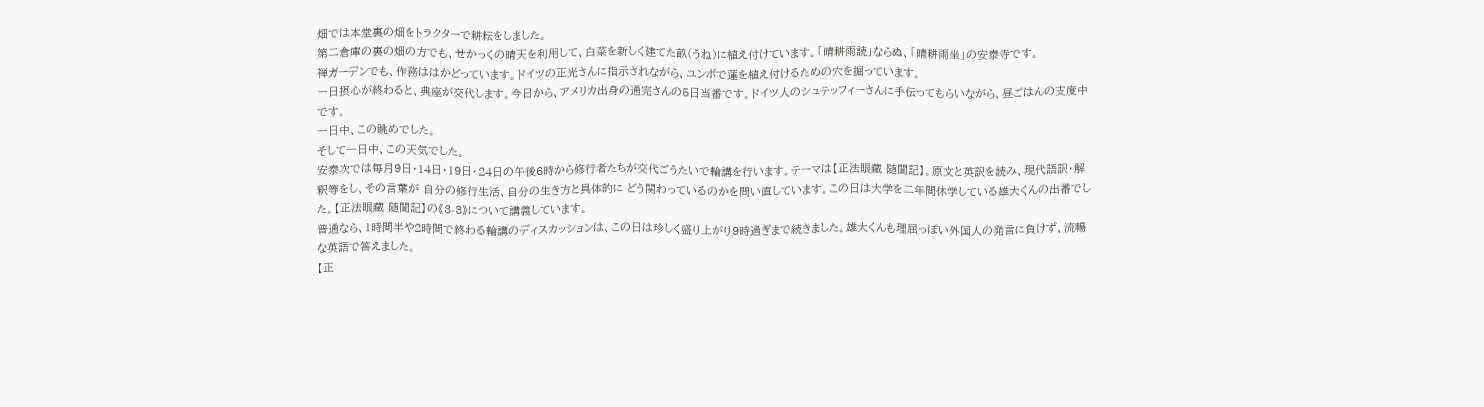畑では本堂裏の畑をトラクターで耕耘をしました。
第二倉庫の裏の畑の方でも、せかっくの晴天を利用して、白菜を新しく建てた畝(うね)に植え付けています。「晴耕雨読」ならぬ、「晴耕雨坐」の安泰寺です。
禅ガーデンでも、作務ははかどっています。ドイツの正光さんに指示されながら、ユンボで蓮を植え付けるための穴を掘っています。
一日摂心が終わると、典座が交代します。今日から、アメリカ出身の通完さんの5日当番です。ドイツ人のシュテッフィーさんに手伝ってもらいながら、昼ごはんの支度中です。
一日中、この眺めでした。
そして一日中、この天気でした。
安泰次では毎月9日・14日・19日・24日の午後6時から修行者たちが交代ごうたいで輪講を行います。テーマは【正法眼藏 随聞記】。原文と英訳を読み、現代語訳・解釈等をし、その言葉が 自分の修行生活、自分の生き方と具体的に どう関わっているのかを問い直しています。この日は大学を二年間休学している雄大くんの出番でした。【正法眼藏 随聞記】の《3-3》について講義しています。
普通なら、1時間半や2時間で終わる輪講のディスカッションは、この日は珍しく盛り上がり9時過ぎまで続きました。雄大くんも理屈っぽい外国人の発言に負けず、流暢な英語で答えました。
【正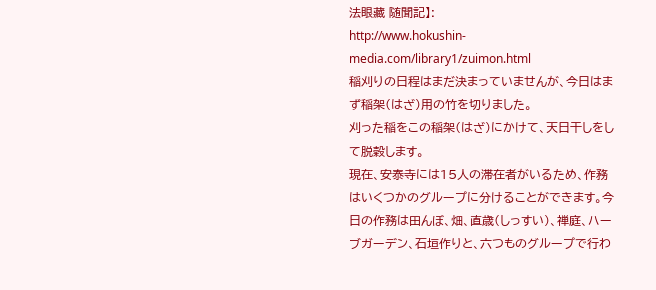法眼藏 随聞記】:
http://www.hokushin-media.com/library1/zuimon.html
稲刈りの日程はまだ決まっていませんが、今日はまず稲架(はざ)用の竹を切りました。
刈った稲をこの稲架(はざ)にかけて、天日干しをして脱穀します。
現在、安泰寺には15人の滞在者がいるため、作務はいくつかのグループに分けることができます。今日の作務は田んぼ、畑、直歳(しっすい)、禅庭、ハーブガーデン、石垣作りと、六つものグループで行わ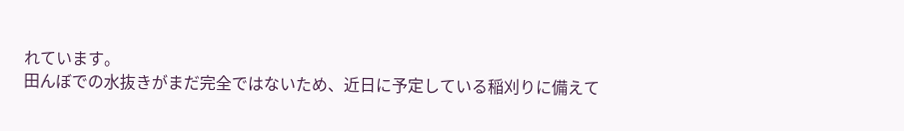れています。
田んぼでの水抜きがまだ完全ではないため、近日に予定している稲刈りに備えて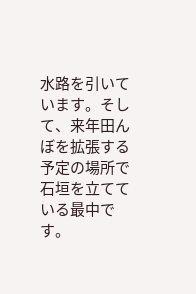水路を引いています。そして、来年田んぼを拡張する予定の場所で石垣を立てている最中です。